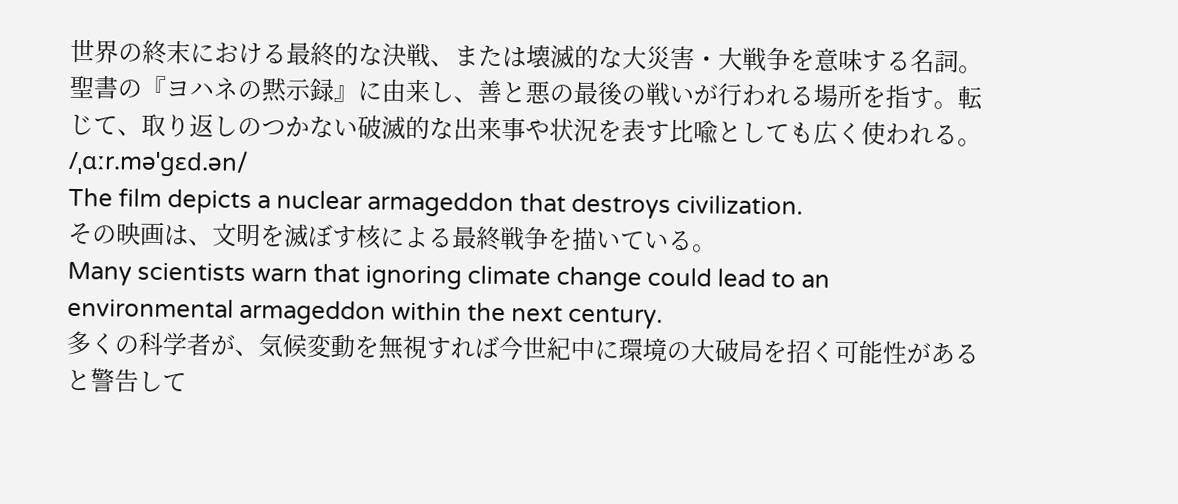世界の終末における最終的な決戦、または壊滅的な大災害・大戦争を意味する名詞。聖書の『ヨハネの黙示録』に由来し、善と悪の最後の戦いが行われる場所を指す。転じて、取り返しのつかない破滅的な出来事や状況を表す比喩としても広く使われる。
/ˌɑːr.məˈɡɛd.ən/
The film depicts a nuclear armageddon that destroys civilization.
その映画は、文明を滅ぼす核による最終戦争を描いている。
Many scientists warn that ignoring climate change could lead to an environmental armageddon within the next century.
多くの科学者が、気候変動を無視すれば今世紀中に環境の大破局を招く可能性があると警告して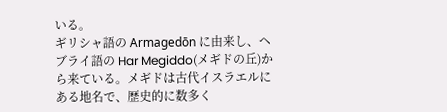いる。
ギリシャ語の Armagedōn に由来し、ヘブライ語の Har Megiddo(メギドの丘)から来ている。メギドは古代イスラエルにある地名で、歴史的に数多く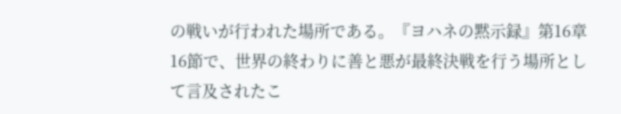の戦いが行われた場所である。『ヨハネの黙示録』第16章16節で、世界の終わりに善と悪が最終決戦を行う場所として言及されたこ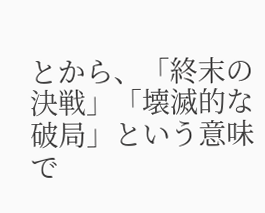とから、「終末の決戦」「壊滅的な破局」という意味で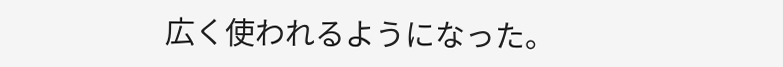広く使われるようになった。